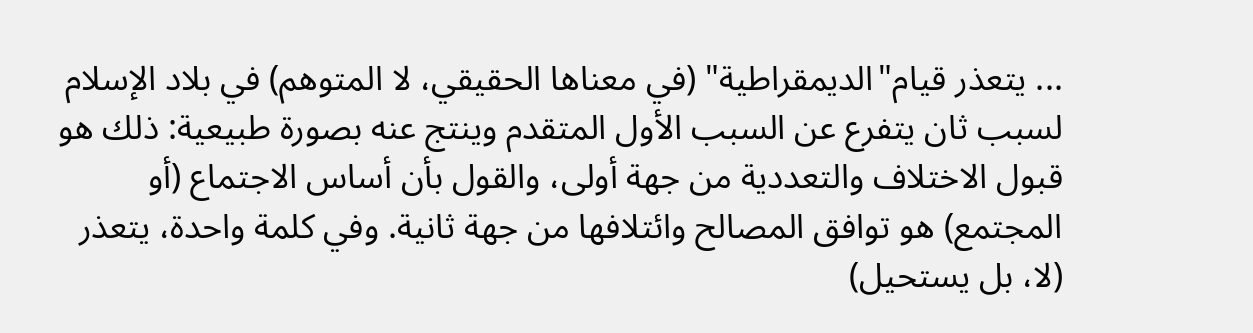... يتعذر قيام"الديمقراطية" (في معناها الحقيقي، لا المتوهم) في بلاد الإسلام لسبب ثان يتفرع عن السبب الأول المتقدم وينتج عنه بصورة طبيعية: ذلك هو قبول الاختلاف والتعددية من جهة أولى، والقول بأن أساس الاجتماع (أو المجتمع) هو توافق المصالح وائتلافها من جهة ثانية. وفي كلمة واحدة، يتعذر (لا، بل يستحيل)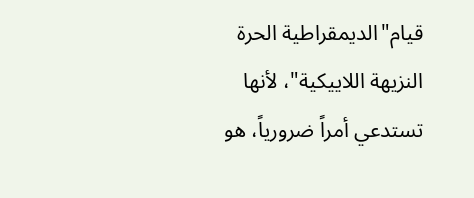قيام"الديمقراطية الحرة النزيهة اللاييكية"، لأنها تستدعي أمراً ضرورياً، هو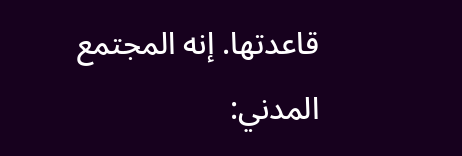قاعدتها. إنه المجتمع المدني: